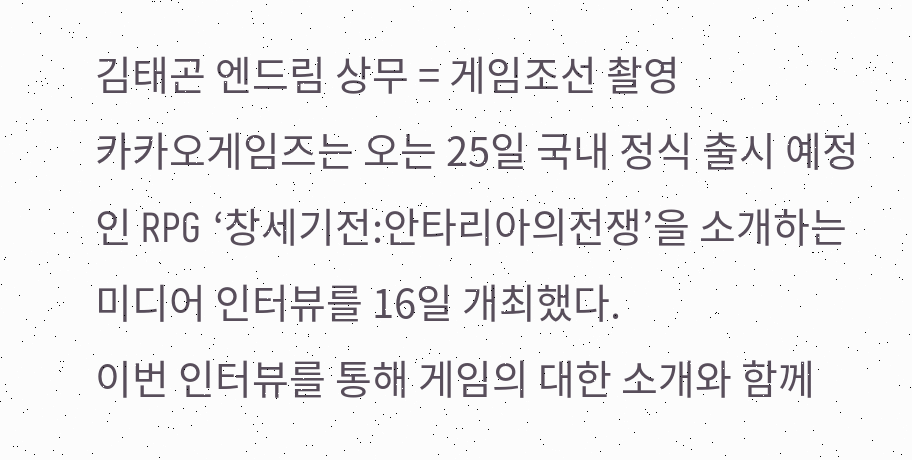김태곤 엔드림 상무 = 게임조선 촬영
카카오게임즈는 오는 25일 국내 정식 출시 예정인 RPG ‘창세기전:안타리아의전쟁’을 소개하는 미디어 인터뷰를 16일 개최했다.
이번 인터뷰를 통해 게임의 대한 소개와 함께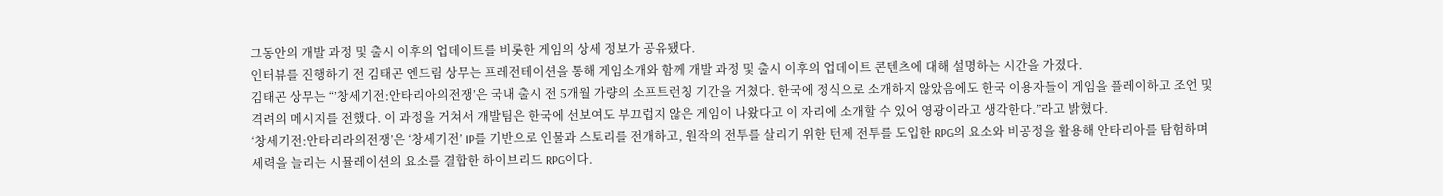그동안의 개발 과정 및 출시 이후의 업데이트를 비롯한 게임의 상세 정보가 공유됐다.
인터뷰를 진행하기 전 김태곤 엔드림 상무는 프레전테이션을 통해 게임소개와 함께 개발 과정 및 출시 이후의 업데이트 콘텐츠에 대해 설명하는 시간을 가졌다.
김태곤 상무는 “’창세기전:안타리아의전쟁’은 국내 출시 전 5개월 가량의 소프트런칭 기간을 거쳤다. 한국에 정식으로 소개하지 않았음에도 한국 이용자들이 게임을 플레이하고 조언 및 격려의 메시지를 전했다. 이 과정을 거쳐서 개발팀은 한국에 선보여도 부끄럽지 않은 게임이 나왔다고 이 자리에 소개할 수 있어 영광이라고 생각한다.”라고 밝혔다.
‘창세기전:안타리라의전쟁’은 ‘창세기전’ IP를 기반으로 인물과 스토리를 전개하고, 원작의 전투를 살리기 위한 턴제 전투를 도입한 RPG의 요소와 비공정을 활용해 안타리아를 탐험하며 세력을 늘리는 시뮬레이션의 요소를 결합한 하이브리드 RPG이다.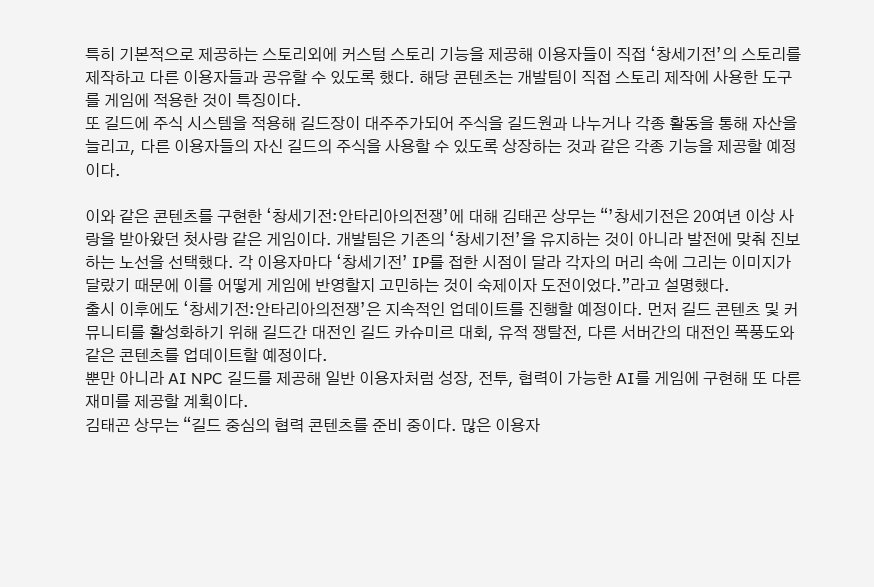특히 기본적으로 제공하는 스토리외에 커스텀 스토리 기능을 제공해 이용자들이 직접 ‘창세기전’의 스토리를 제작하고 다른 이용자들과 공유할 수 있도록 했다. 해당 콘텐츠는 개발팀이 직접 스토리 제작에 사용한 도구를 게임에 적용한 것이 특징이다.
또 길드에 주식 시스템을 적용해 길드장이 대주주가되어 주식을 길드원과 나누거나 각종 활동을 통해 자산을 늘리고, 다른 이용자들의 자신 길드의 주식을 사용할 수 있도록 상장하는 것과 같은 각종 기능을 제공할 예정이다.

이와 같은 콘텐츠를 구현한 ‘창세기전:안타리아의전쟁’에 대해 김태곤 상무는 “’창세기전은 20여년 이상 사랑을 받아왔던 첫사랑 같은 게임이다. 개발팀은 기존의 ‘창세기전’을 유지하는 것이 아니라 발전에 맞춰 진보하는 노선을 선택했다. 각 이용자마다 ‘창세기전’ IP를 접한 시점이 달라 각자의 머리 속에 그리는 이미지가 달랐기 때문에 이를 어떻게 게임에 반영할지 고민하는 것이 숙제이자 도전이었다.”라고 설명했다.
출시 이후에도 ‘창세기전:안타리아의전쟁’은 지속적인 업데이트를 진행할 예정이다. 먼저 길드 콘텐츠 및 커뮤니티를 활성화하기 위해 길드간 대전인 길드 카슈미르 대회, 유적 쟁탈전, 다른 서버간의 대전인 폭풍도와 같은 콘텐츠를 업데이트할 예정이다.
뿐만 아니라 AI NPC 길드를 제공해 일반 이용자처럼 성장, 전투, 협력이 가능한 AI를 게임에 구현해 또 다른 재미를 제공할 계획이다.
김태곤 상무는 “길드 중심의 협력 콘텐츠를 준비 중이다. 많은 이용자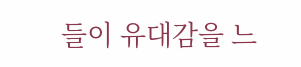들이 유대감을 느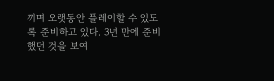끼며 오랫동안 플레이할 수 있도록 준비하고 있다. 3년 만에 준비했던 것을 보여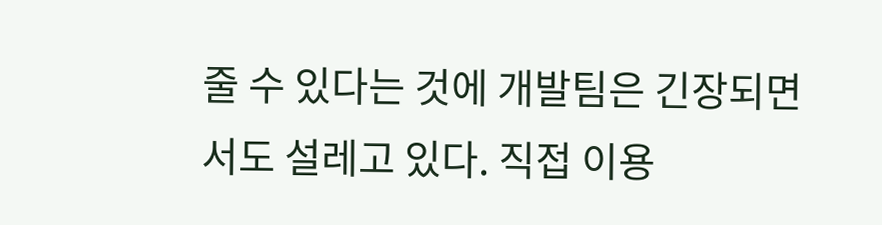줄 수 있다는 것에 개발팀은 긴장되면서도 설레고 있다. 직접 이용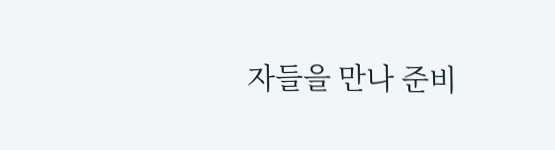자들을 만나 준비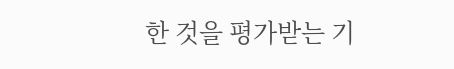한 것을 평가받는 기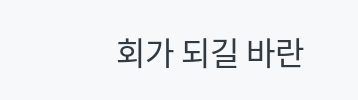회가 되길 바란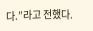다.”라고 전했다.